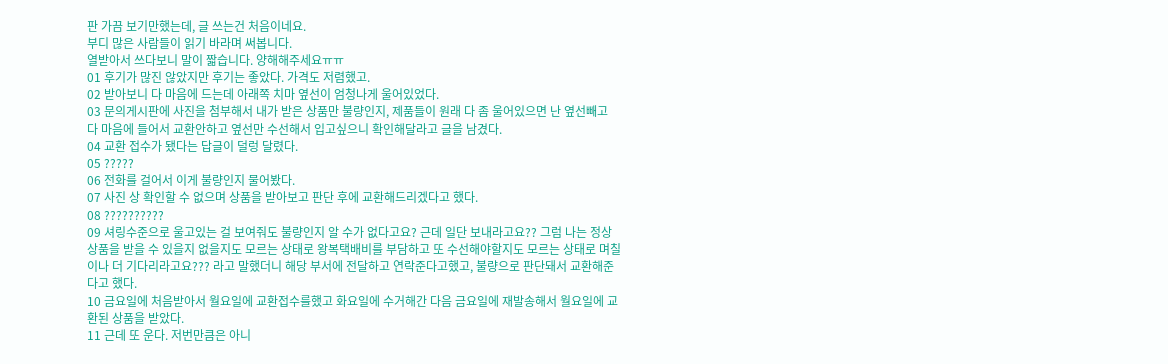판 가끔 보기만했는데, 글 쓰는건 처음이네요.
부디 많은 사람들이 읽기 바라며 써봅니다.
열받아서 쓰다보니 말이 짧습니다. 양해해주세요ㅠㅠ
01 후기가 많진 않았지만 후기는 좋았다. 가격도 저렴했고.
02 받아보니 다 마음에 드는데 아래쪽 치마 옆선이 엄청나게 울어있었다.
03 문의게시판에 사진을 첨부해서 내가 받은 상품만 불량인지, 제품들이 원래 다 좀 울어있으면 난 옆선빼고 다 마음에 들어서 교환안하고 옆선만 수선해서 입고싶으니 확인해달라고 글을 남겼다.
04 교환 접수가 됐다는 답글이 덜렁 달렸다.
05 ?????
06 전화를 걸어서 이게 불량인지 물어봤다.
07 사진 상 확인할 수 없으며 상품을 받아보고 판단 후에 교환해드리겠다고 했다.
08 ??????????
09 셔링수준으로 울고있는 걸 보여줘도 불량인지 알 수가 없다고요? 근데 일단 보내라고요?? 그럼 나는 정상상품을 받을 수 있을지 없을지도 모르는 상태로 왕복택배비를 부담하고 또 수선해야할지도 모르는 상태로 며칠이나 더 기다리라고요??? 라고 말했더니 해당 부서에 전달하고 연락준다고했고, 불량으로 판단돼서 교환해준다고 했다.
10 금요일에 처음받아서 월요일에 교환접수를했고 화요일에 수거해간 다음 금요일에 재발송해서 월요일에 교환된 상품을 받았다.
11 근데 또 운다. 저번만큼은 아니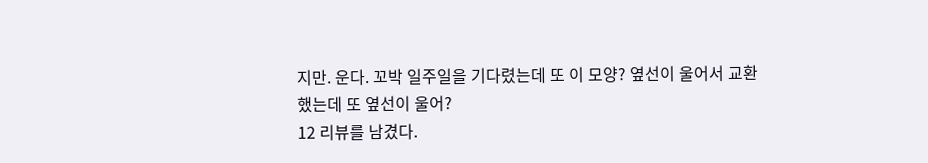지만. 운다. 꼬박 일주일을 기다렸는데 또 이 모양? 옆선이 울어서 교환했는데 또 옆선이 울어?
12 리뷰를 남겼다.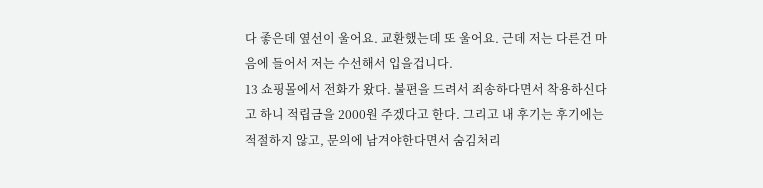다 좋은데 옆선이 울어요. 교환했는데 또 울어요. 근데 저는 다른건 마음에 들어서 저는 수선해서 입을겁니다.
13 쇼핑몰에서 전화가 왔다. 불편을 드려서 죄송하다면서 착용하신다고 하니 적립금을 2000원 주겠다고 한다. 그리고 내 후기는 후기에는 적절하지 않고, 문의에 남겨야한다면서 숨김처리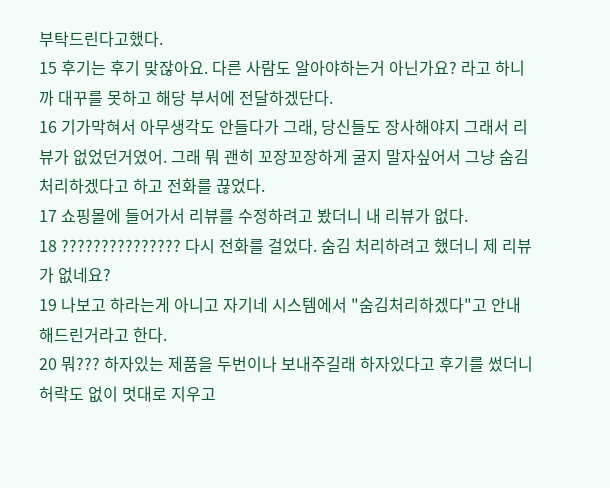부탁드린다고했다.
15 후기는 후기 맞잖아요. 다른 사람도 알아야하는거 아닌가요? 라고 하니까 대꾸를 못하고 해당 부서에 전달하겠단다.
16 기가막혀서 아무생각도 안들다가 그래, 당신들도 장사해야지 그래서 리뷰가 없었던거였어. 그래 뭐 괜히 꼬장꼬장하게 굴지 말자싶어서 그냥 숨김처리하겠다고 하고 전화를 끊었다.
17 쇼핑몰에 들어가서 리뷰를 수정하려고 봤더니 내 리뷰가 없다.
18 ??????????????? 다시 전화를 걸었다. 숨김 처리하려고 했더니 제 리뷰가 없네요?
19 나보고 하라는게 아니고 자기네 시스템에서 "숨김처리하겠다"고 안내해드린거라고 한다.
20 뭐??? 하자있는 제품을 두번이나 보내주길래 하자있다고 후기를 썼더니 허락도 없이 멋대로 지우고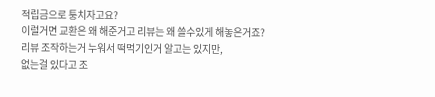적립금으로 퉁치자고요?
이럴거면 교환은 왜 해준거고 리뷰는 왜 쓸수있게 해놓은거죠?
리뷰 조작하는거 누워서 떡먹기인거 알고는 있지만,
없는걸 있다고 조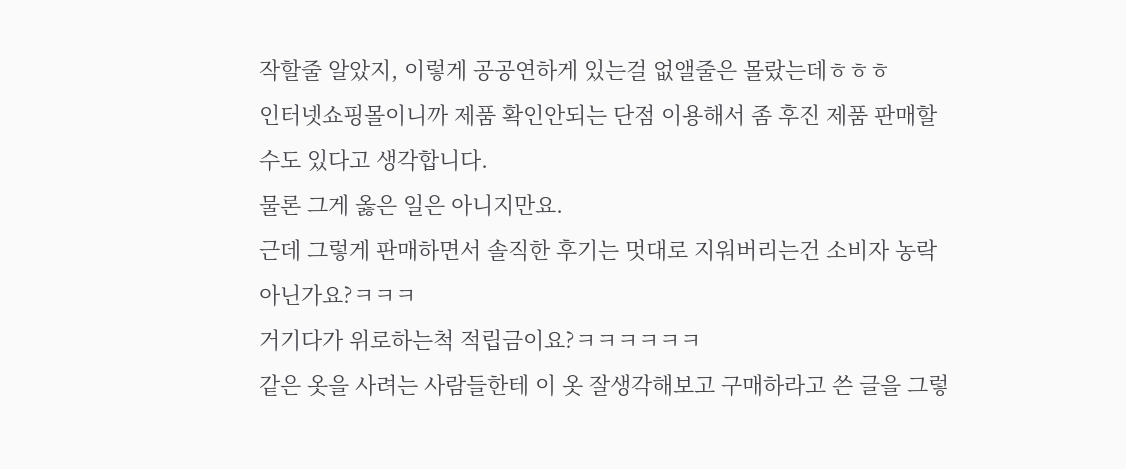작할줄 알았지, 이렇게 공공연하게 있는걸 없앨줄은 몰랐는데ㅎㅎㅎ
인터넷쇼핑몰이니까 제품 확인안되는 단점 이용해서 좀 후진 제품 판매할 수도 있다고 생각합니다.
물론 그게 옳은 일은 아니지만요.
근데 그렇게 판매하면서 솔직한 후기는 멋대로 지워버리는건 소비자 농락 아닌가요?ㅋㅋㅋ
거기다가 위로하는척 적립금이요?ㅋㅋㅋㅋㅋㅋ
같은 옷을 사려는 사람들한테 이 옷 잘생각해보고 구매하라고 쓴 글을 그렇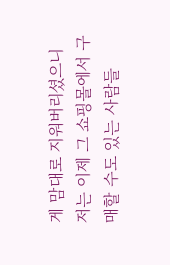게 맘대로 지워버리셨으니
저는 이제 그 쇼핑몰에서 구매할 수도 있는 사람들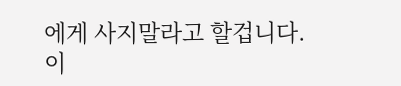에게 사지말라고 할겁니다.
이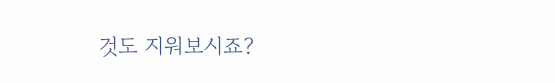것도 지워보시죠?